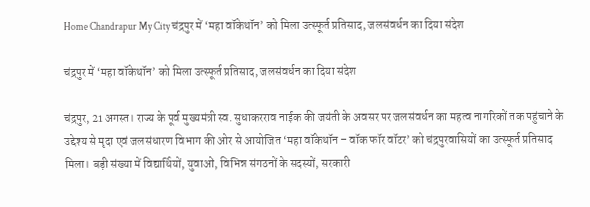Home Chandrapur My City चंद्रपुर में ‘महा वॉकेथॉन’ को मिला उत्स्फूर्त प्रतिसाद, जलसंवर्धन का दिया संदेश

चंद्रपुर में ‘महा वॉकेथॉन’ को मिला उत्स्फूर्त प्रतिसाद, जलसंवर्धन का दिया संदेश

चंद्रपुर, 21 अगस्त। राज्य के पूर्व मुख्यमंत्री स्व. सुधाकरराव नाईक की जयंती के अवसर पर जलसंवर्धन का महत्व नागरिकों तक पहुंचाने के उद्देश्य से मृदा एवं जलसंधारण विभाग की ओर से आयोजित ‘महा वॉकेथॉन – वॉक फॉर वॉटर’ को चंद्रपुरवासियों का उत्स्फूर्त प्रतिसाद मिला। बड़ी संख्या में विद्यार्थियों, युवाओं, विभिन्न संगठनों के सदस्यों, सरकारी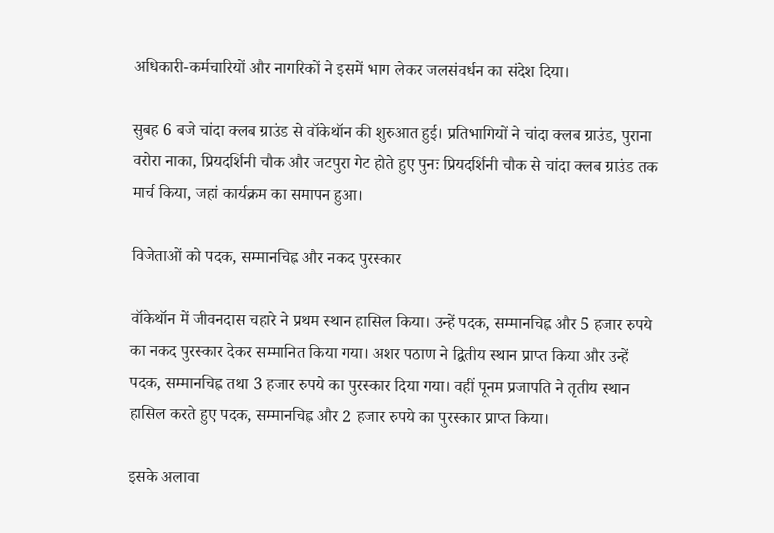अधिकारी-कर्मचारियों और नागरिकों ने इसमें भाग लेकर जलसंवर्धन का संदेश दिया।

सुबह 6 बजे चांदा क्लब ग्राउंड से वॉकेथॉन की शुरुआत हुई। प्रतिभागियों ने चांदा क्लब ग्राउंड, पुराना वरोरा नाका, प्रियदर्शिनी चौक और जटपुरा गेट होते हुए पुनः प्रियदर्शिनी चौक से चांदा क्लब ग्राउंड तक मार्च किया, जहां कार्यक्रम का समापन हुआ।

विजेताओं को पदक, सम्मानचिह्न और नकद पुरस्कार

वॉकेथॉन में जीवनदास चहारे ने प्रथम स्थान हासिल किया। उन्हें पदक, सम्मानचिह्न और 5 हजार रुपये का नकद पुरस्कार देकर सम्मानित किया गया। अशर पठाण ने द्वितीय स्थान प्राप्त किया और उन्हें पदक, सम्मानचिह्न तथा 3 हजार रुपये का पुरस्कार दिया गया। वहीं पूनम प्रजापति ने तृतीय स्थान हासिल करते हुए पदक, सम्मानचिह्न और 2 हजार रुपये का पुरस्कार प्राप्त किया।

इसके अलावा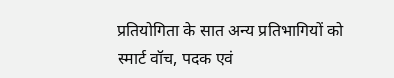प्रतियोगिता के सात अन्य प्रतिभागियों को स्मार्ट वॉच, पदक एवं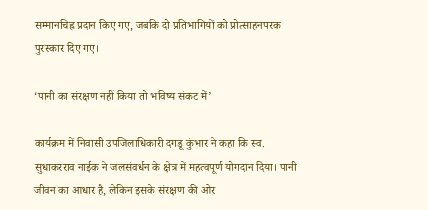सम्मानचिह्न प्रदान किए गए, जबकि दो प्रतिभागियों को प्रोत्साहनपरक पुरस्कार दिए गए।

‘पानी का संरक्षण नहीं किया तो भविष्य संकट में’

कार्यक्रम में निवासी उपजिलाधिकारी दगडू कुंभार ने कहा कि स्व. सुधाकरराव नाईक ने जलसंवर्धन के क्षेत्र में महत्वपूर्ण योगदान दिया। पानी जीवन का आधार है, लेकिन इसके संरक्षण की ओर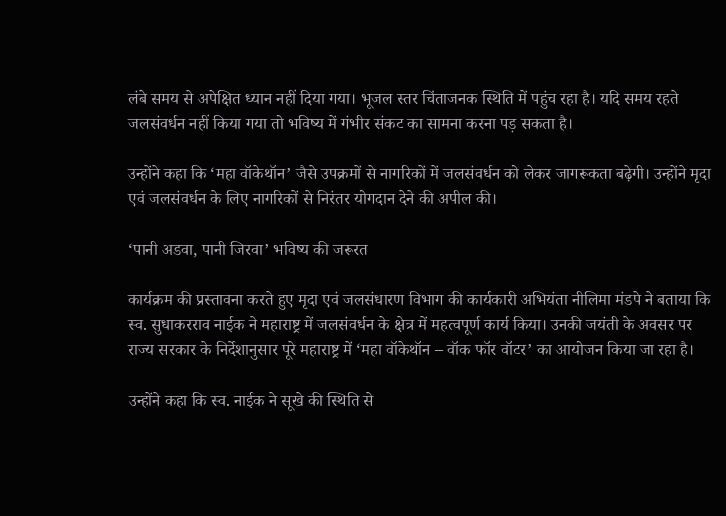लंबे समय से अपेक्षित ध्यान नहीं दिया गया। भूजल स्तर चिंताजनक स्थिति में पहुंच रहा है। यदि समय रहते जलसंवर्धन नहीं किया गया तो भविष्य में गंभीर संकट का सामना करना पड़ सकता है।

उन्होंने कहा कि ‘महा वॉकेथॉन’ जैसे उपक्रमों से नागरिकों में जलसंवर्धन को लेकर जागरूकता बढ़ेगी। उन्होंने मृदा एवं जलसंवर्धन के लिए नागरिकों से निरंतर योगदान देने की अपील की।

‘पानी अडवा, पानी जिरवा’ भविष्य की जरूरत

कार्यक्रम की प्रस्तावना करते हुए मृदा एवं जलसंधारण विभाग की कार्यकारी अभियंता नीलिमा मंडपे ने बताया कि स्व. सुधाकरराव नाईक ने महाराष्ट्र में जलसंवर्धन के क्षेत्र में महत्वपूर्ण कार्य किया। उनकी जयंती के अवसर पर राज्य सरकार के निर्देशानुसार पूरे महाराष्ट्र में ‘महा वॉकेथॉन – वॉक फॉर वॉटर’ का आयोजन किया जा रहा है।

उन्होंने कहा कि स्व. नाईक ने सूखे की स्थिति से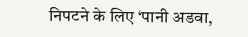निपटने के लिए ‘पानी अडवा,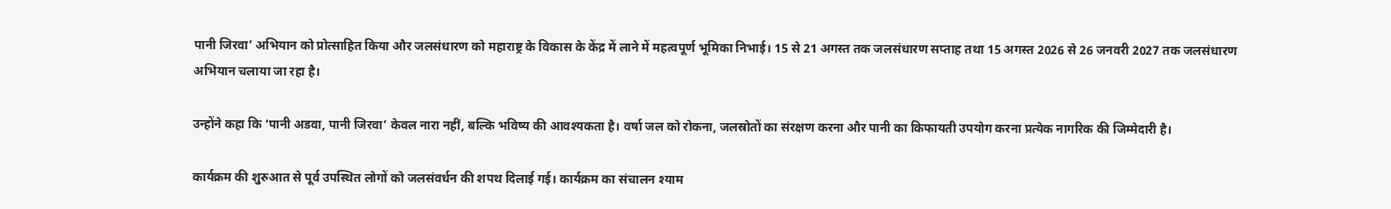पानी जिरवा’ अभियान को प्रोत्साहित किया और जलसंधारण को महाराष्ट्र के विकास के केंद्र में लाने में महत्वपूर्ण भूमिका निभाई। 15 से 21 अगस्त तक जलसंधारण सप्ताह तथा 15 अगस्त 2026 से 26 जनवरी 2027 तक जलसंधारण अभियान चलाया जा रहा है।

उन्होंने कहा कि ‘पानी अडवा, पानी जिरवा’ केवल नारा नहीं, बल्कि भविष्य की आवश्यकता है। वर्षा जल को रोकना, जलस्रोतों का संरक्षण करना और पानी का किफायती उपयोग करना प्रत्येक नागरिक की जिम्मेदारी है।

कार्यक्रम की शुरुआत से पूर्व उपस्थित लोगों को जलसंवर्धन की शपथ दिलाई गई। कार्यक्रम का संचालन श्याम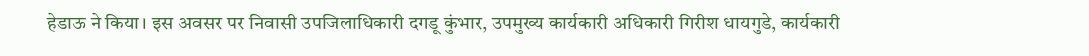हेडाऊ ने किया। इस अवसर पर निवासी उपजिलाधिकारी दगडू कुंभार, उपमुख्य कार्यकारी अधिकारी गिरीश धायगुडे, कार्यकारी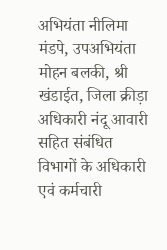अभियंता नीलिमा मंडपे, उपअभियंता मोहन बलकी, श्री खंडाईत, जिला क्रीड़ा अधिकारी नंदू आवारी सहित संबंधित विभागों के अधिकारी एवं कर्मचारी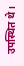उपस्थित थे।